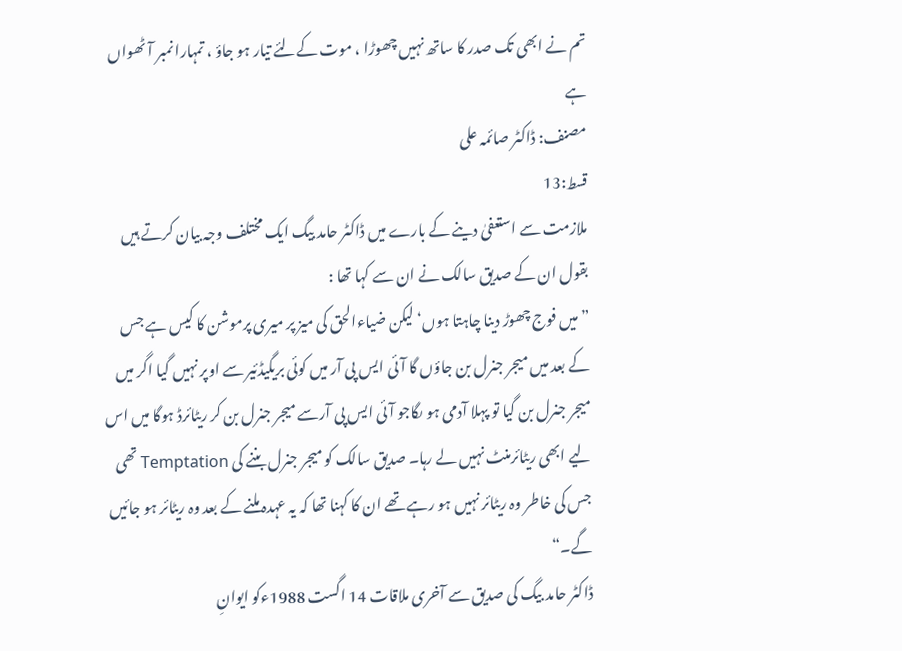تم نے ابھی تک صدر کا ساتھ نہیں چھوڑا ، موت کےلئے تیار ہو جاؤ ، تمہارا نمبر آٹھواں ہے
مصنف: ڈاکٹر صائمہ علی
قسط:13
ملازمت سے استعفیٰ دینے کے بارے میں ڈاکٹر حامد بیگ ایک مختلف وجہ بیان کرتے ہیں بقول ان کے صدیق سالک نے ان سے کہا تھا :
”میں فوج چھوڑ دینا چاہتا ہوں‘ لیکن ضیاءالحق کی میز پر میری پرموشن کا کیس ہے جس کے بعد میں میجر جنرل بن جاؤں گا آئی ایس پی آر میں کوئی بریگیڈئیر سے اوپر نہیں گیا اگر میں میجر جنرل بن گیا تو پہلا آدمی ہو ںگاجو آئی ایس پی آرسے میجر جنرل بن کر ریٹائرڈ ہوگا میں اس لیے ابھی ریٹائرمنٹ نہیں لے رہا۔ صدیق سالک کو میجر جنرل بننے کی Temptation تھی جس کی خاطر وہ ریٹائر نہیں ہو رہے تھے ان کا کہنا تھا کہ یہ عہدہ ملنے کے بعد وہ ریٹائر ہو جائیں گے۔“
ڈاکٹر حامد بیگ کی صدیق سے آخری ملاقات 14 اگست 1988ءکو ایوانِ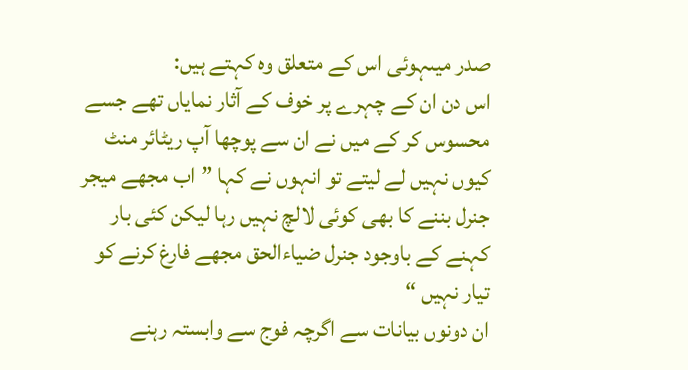صدر میںہوئی اس کے متعلق وہ کہتے ہیں:
اس دن ان کے چہرے پر خوف کے آثار نمایاں تھے جسے محسوس کر کے میں نے ان سے پوچھا آپ ریٹائر منٹ کیوں نہیں لے لیتے تو انہوں نے کہا ”اب مجھے میجر جنرل بننے کا بھی کوئی لالچ نہیں رہا لیکن کئی بار کہنے کے باوجود جنرل ضیاءالحق مجھے فارغ کرنے کو تیار نہیں “
ان دونوں بیانات سے اگرچہ فوج سے وابستہ رہنے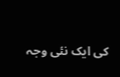کی ایک نئی وجہ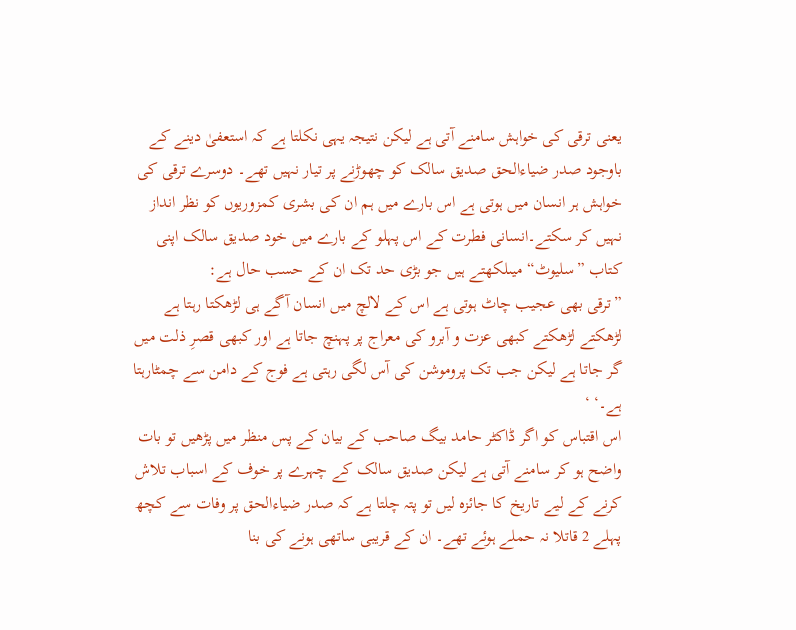یعنی ترقی کی خواہش سامنے آتی ہے لیکن نتیجہ یہی نکلتا ہے کہ استعفیٰ دینے کے باوجود صدر ضیاءالحق صدیق سالک کو چھوڑنے پر تیار نہیں تھے۔ دوسرے ترقی کی خواہش ہر انسان میں ہوتی ہے اس بارے میں ہم ان کی بشری کمزوریوں کو نظر انداز نہیں کر سکتے۔انسانی فطرت کے اس پہلو کے بارے میں خود صدیق سالک اپنی کتاب ”سلیوٹ“ میںلکھتے ہیں جو بڑی حد تک ان کے حسب حال ہے:
”ترقی بھی عجیب چاٹ ہوتی ہے اس کے لالچ میں انسان آگے ہی لڑھکتا رہتا ہے لڑھکتے لڑھکتے کبھی عزت و آبرو کی معراج پر پہنچ جاتا ہے اور کبھی قصرِ ذلت میں گر جاتا ہے لیکن جب تک پروموشن کی آس لگی رہتی ہے فوج کے دامن سے چمٹارہتا ہے۔‘ ‘
اس اقتباس کو اگر ڈاکٹر حامد بیگ صاحب کے بیان کے پس منظر میں پڑھیں تو بات واضح ہو کر سامنے آتی ہے لیکن صدیق سالک کے چہرے پر خوف کے اسباب تلاش کرنے کے لیے تاریخ کا جائزہ لیں تو پتہ چلتا ہے کہ صدر ضیاءالحق پر وفات سے کچھ پہلے 2 قاتلا نہ حملے ہوئے تھے۔ ان کے قریبی ساتھی ہونے کی بنا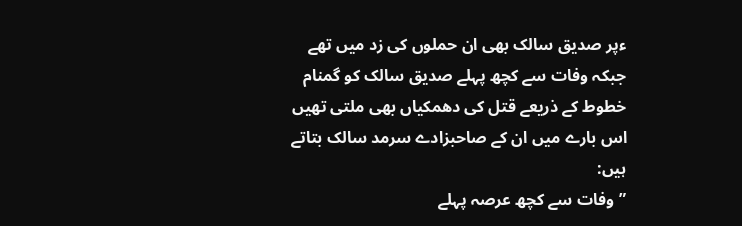ءپر صدیق سالک بھی ان حملوں کی زد میں تھے جبکہ وفات سے کچھ پہلے صدیق سالک کو گمنام خطوط کے ذریعے قتل کی دھمکیاں بھی ملتی تھیں اس بارے میں ان کے صاحبزادے سرمد سالک بتاتے ہیں:
”وفات سے کچھ عرصہ پہلے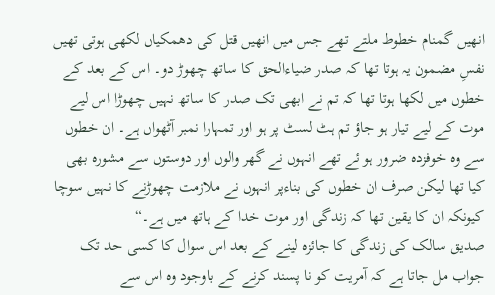انھیں گمنام خطوط ملتے تھے جس میں انھیں قتل کی دھمکیاں لکھی ہوتی تھیں نفسِ مضمون یہ ہوتا تھا کہ صدر ضیاءالحق کا ساتھ چھوڑ دو۔ اس کے بعد کے خطوں میں لکھا ہوتا تھا کہ تم نے ابھی تک صدر کا ساتھ نہیں چھوڑا اس لیے موت کے لیے تیار ہو جاؤ تم ہٹ لسٹ پر ہو اور تمہارا نمبر آٹھواں ہے۔ ان خطوں سے وہ خوفزدہ ضرور ہو ئے تھے انہوں نے گھر والوں اور دوستوں سے مشورہ بھی کیا تھا لیکن صرف ان خطوں کی بناءپر انہوں نے ملازمت چھوڑنے کا نہیں سوچا کیونکہ ان کا یقین تھا کہ زندگی اور موت خدا کے ہاتھ میں ہے۔“
صدیق سالک کی زندگی کا جائزہ لینے کے بعد اس سوال کا کسی حد تک جواب مل جاتا ہے کہ آمریت کو نا پسند کرنے کے باوجود وہ اس سے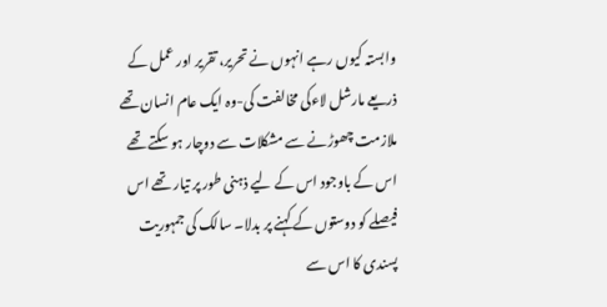وابستہ کیوں رہے انہوں نے تحریر، تقریر اور عمل کے ذریعے مارشل لاءکی مخالفت کی-وہ ایک عام انسان تھے ملازمت چھوڑنے سے مشکلات سے دوچار ہو سکتے تھے اس کے باوجود اس کے لیے ذہنی طور پر تیار تھے اس فیصلے کو دوستوں کے کہنے پر بدلا۔ سالک کی جمہوریت پسندی کا اس سے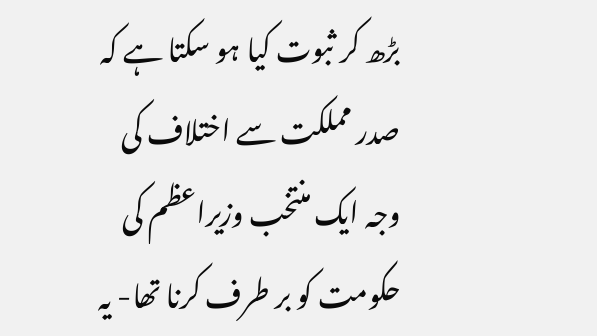بڑھ کر ثبوت کیا ہو سکتا ہے کہ صدر مملکت سے اختلاف کی وجہ ایک منتخب وزیراعظم کی حکومت کو بر طرف کرنا تھا- یہ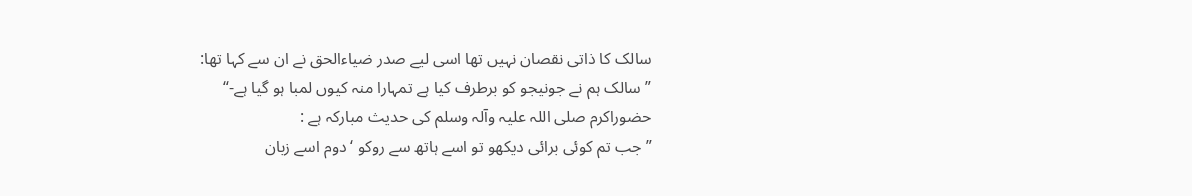سالک کا ذاتی نقصان نہیں تھا اسی لیے صدر ضیاءالحق نے ان سے کہا تھا:
”سالک ہم نے جونیجو کو برطرف کیا ہے تمہارا منہ کیوں لمبا ہو گیا ہے-“
حضوراکرم صلی اللہ علیہ وآلہ وسلم کی حدیث مبارکہ ہے :
”جب تم کوئی برائی دیکھو تو اسے ہاتھ سے روکو ‘ دوم اسے زبان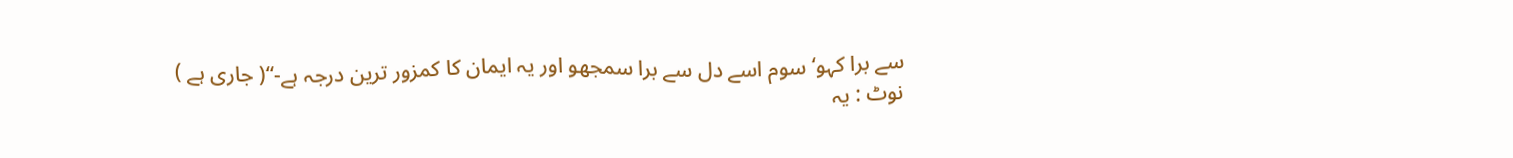سے برا کہو‘ سوم اسے دل سے برا سمجھو اور یہ ایمان کا کمزور ترین درجہ ہے-“( جاری ہے )
نوٹ : یہ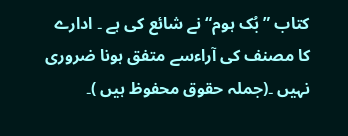کتاب ” بُک ہوم“ نے شائع کی ہے ۔ ادارے کا مصنف کی آراءسے متفق ہونا ضروری نہیں ۔(جملہ حقوق محفوظ ہیں )۔